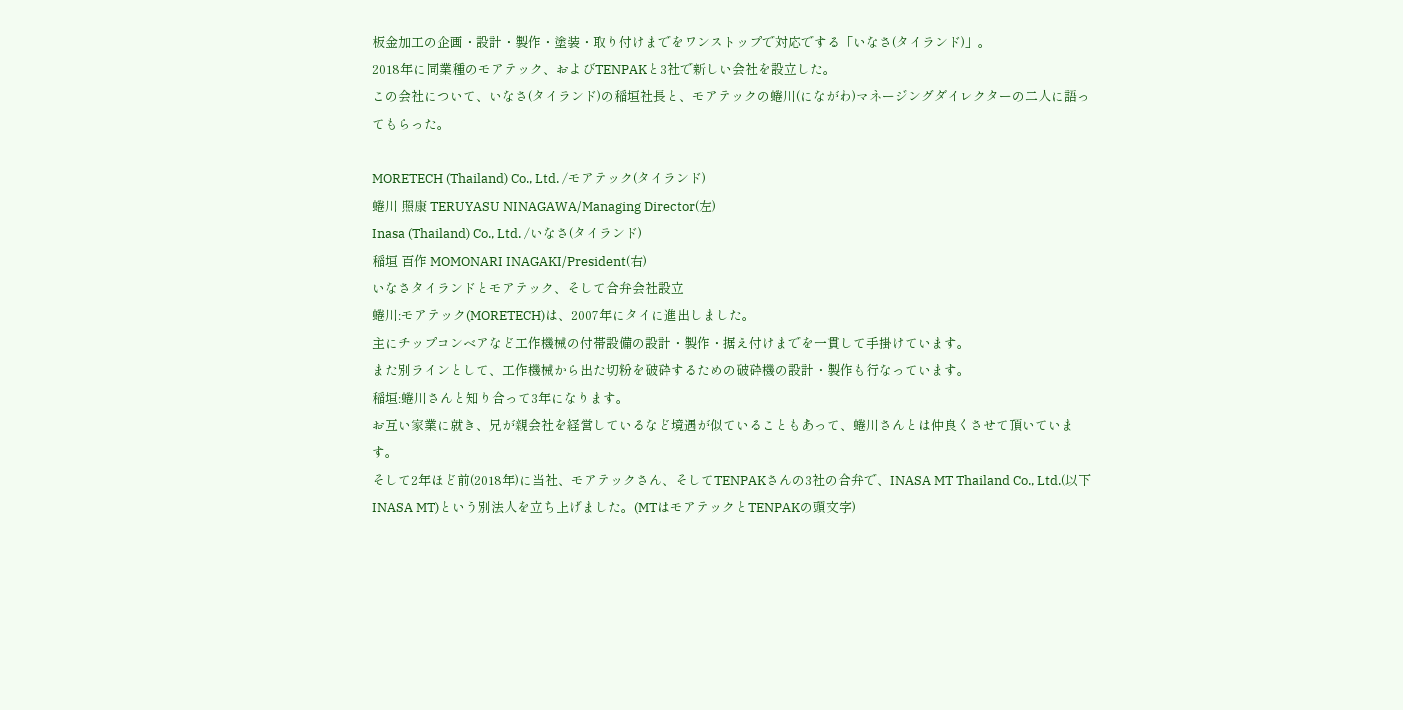板金加工の企画・設計・製作・塗装・取り付けまでをワンストップで対応でする「いなさ(タイランド)」。
2018年に同業種のモアテック、およびTENPAKと3社で新しい会社を設立した。
この会社について、いなさ(タイランド)の稲垣社長と、モアテックの蜷川(にながわ)マネージングダイレクターの二人に語ってもらった。

MORETECH (Thailand) Co., Ltd. /モアテック(タイランド)
蜷川 照康 TERUYASU NINAGAWA/Managing Director(左)
Inasa (Thailand) Co., Ltd. /いなさ(タイランド)
稲垣 百作 MOMONARI INAGAKI/President(右)
いなさタイランドとモアテック、そして合弁会社設立
蜷川:モアテック(MORETECH)は、2007年にタイに進出しました。
主にチップコンベアなど工作機械の付帯設備の設計・製作・据え付けまでを一貫して手掛けています。
また別ラインとして、工作機械から出た切粉を破砕するための破砕機の設計・製作も行なっています。
稲垣:蜷川さんと知り合って3年になります。
お互い家業に就き、兄が親会社を経営しているなど境遇が似ていることもあって、蜷川さんとは仲良くさせて頂いています。
そして2年ほど前(2018年)に当社、モアテックさん、そしてTENPAKさんの3社の合弁で、INASA MT Thailand Co., Ltd.(以下INASA MT)という別法人を立ち上げました。(MTはモアテックとTENPAKの頭文字)